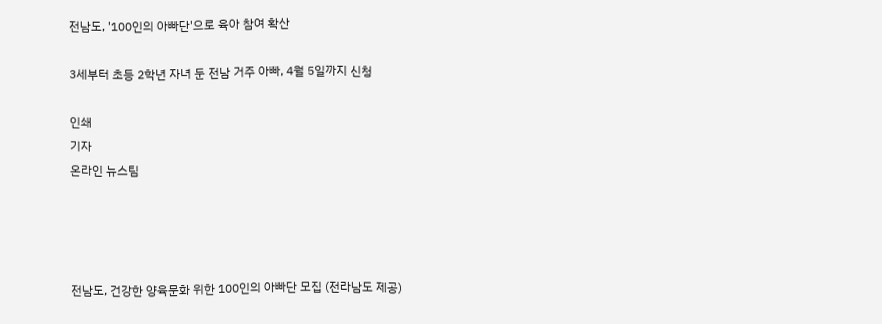전남도, '100인의 아빠단'으로 육아 참여 확산

3세부터 초등 2학년 자녀 둔 전남 거주 아빠, 4월 5일까지 신청

인쇄
기자
온라인 뉴스팀




전남도, 건강한 양육문화 위한 100인의 아빠단 모집 (전라남도 제공)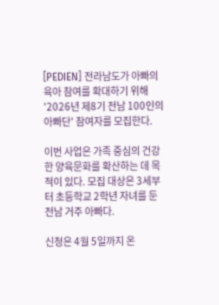[PEDIEN] 전라남도가 아빠의 육아 참여를 확대하기 위해 '2026년 제8기 전남 100인의 아빠단' 참여자를 모집한다.

이번 사업은 가족 중심의 건강한 양육문화를 확산하는 데 목적이 있다. 모집 대상은 3세부터 초등학교 2학년 자녀를 둔 전남 거주 아빠다.

신청은 4월 5일까지 온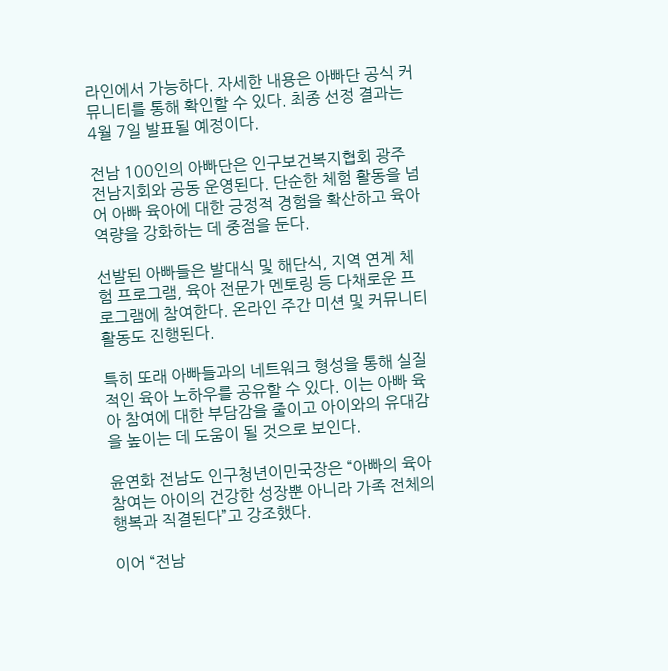라인에서 가능하다. 자세한 내용은 아빠단 공식 커뮤니티를 통해 확인할 수 있다. 최종 선정 결과는 4월 7일 발표될 예정이다.

전남 100인의 아빠단은 인구보건복지협회 광주전남지회와 공동 운영된다. 단순한 체험 활동을 넘어 아빠 육아에 대한 긍정적 경험을 확산하고 육아 역량을 강화하는 데 중점을 둔다.

선발된 아빠들은 발대식 및 해단식, 지역 연계 체험 프로그램, 육아 전문가 멘토링 등 다채로운 프로그램에 참여한다. 온라인 주간 미션 및 커뮤니티 활동도 진행된다.

특히 또래 아빠들과의 네트워크 형성을 통해 실질적인 육아 노하우를 공유할 수 있다. 이는 아빠 육아 참여에 대한 부담감을 줄이고 아이와의 유대감을 높이는 데 도움이 될 것으로 보인다.

윤연화 전남도 인구청년이민국장은 “아빠의 육아 참여는 아이의 건강한 성장뿐 아니라 가족 전체의 행복과 직결된다”고 강조했다.

이어 “전남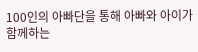100인의 아빠단을 통해 아빠와 아이가 함께하는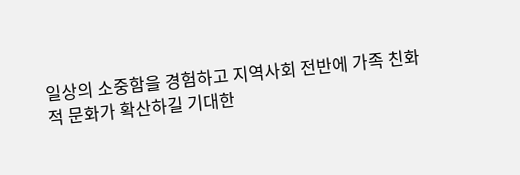일상의 소중함을 경험하고 지역사회 전반에 가족 친화적 문화가 확산하길 기대한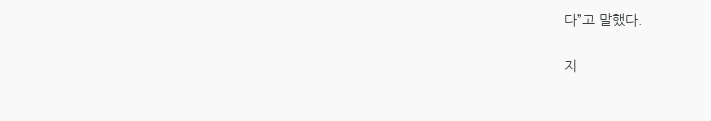다”고 말했다.

지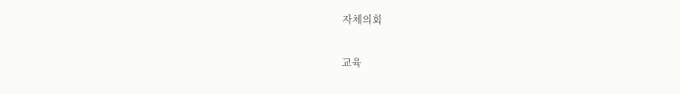자체의회

교육